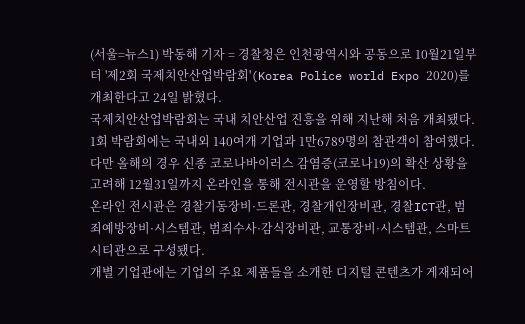(서울=뉴스1) 박동해 기자 = 경찰청은 인천광역시와 공동으로 10월21일부터 '제2회 국제치안산업박람회'(Korea Police world Expo 2020)를 개최한다고 24일 밝혔다.
국제치안산업박람회는 국내 치안산업 진흥을 위해 지난해 처음 개최됐다. 1회 박람회에는 국내외 140여개 기업과 1만6789명의 참관객이 참여했다.
다만 올해의 경우 신종 코로나바이러스 감염증(코로나19)의 확산 상황을 고려해 12월31일까지 온라인을 통해 전시관을 운영할 방침이다.
온라인 전시관은 경찰기동장비·드론관, 경찰개인장비관, 경찰ICT관, 범죄예방장비·시스템관, 범죄수사·감식장비관, 교통장비·시스템관, 스마트시티관으로 구성됐다.
개별 기업관에는 기업의 주요 제품들을 소개한 디지털 콘텐츠가 게재되어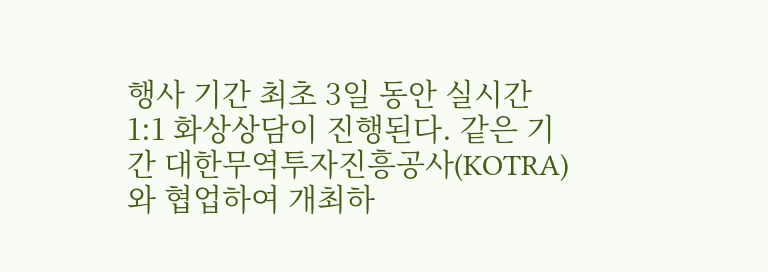행사 기간 최초 3일 동안 실시간 1:1 화상상담이 진행된다. 같은 기간 대한무역투자진흥공사(KOTRA)와 협업하여 개최하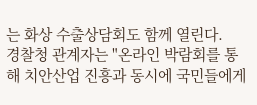는 화상 수출상담회도 함께 열린다.
경찰청 관계자는 "온라인 박람회를 통해 치안산업 진흥과 동시에 국민들에게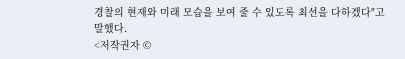경찰의 현재와 미래 모습을 보여 줄 수 있도록 최선을 다하겠다"고 말했다.
<저작권자 ©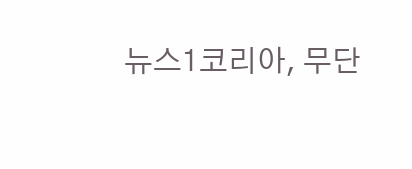뉴스1코리아, 무단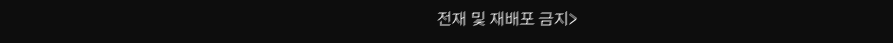전재 및 재배포 금지>